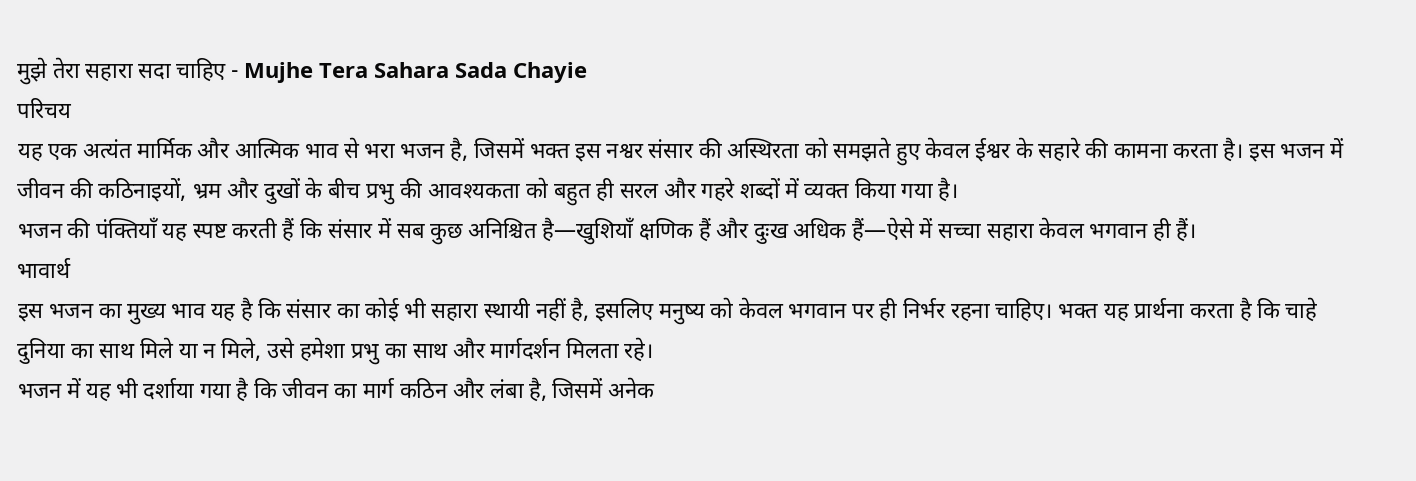मुझे तेरा सहारा सदा चाहिए - Mujhe Tera Sahara Sada Chayie
परिचय
यह एक अत्यंत मार्मिक और आत्मिक भाव से भरा भजन है, जिसमें भक्त इस नश्वर संसार की अस्थिरता को समझते हुए केवल ईश्वर के सहारे की कामना करता है। इस भजन में जीवन की कठिनाइयों, भ्रम और दुखों के बीच प्रभु की आवश्यकता को बहुत ही सरल और गहरे शब्दों में व्यक्त किया गया है।
भजन की पंक्तियाँ यह स्पष्ट करती हैं कि संसार में सब कुछ अनिश्चित है—खुशियाँ क्षणिक हैं और दुःख अधिक हैं—ऐसे में सच्चा सहारा केवल भगवान ही हैं।
भावार्थ
इस भजन का मुख्य भाव यह है कि संसार का कोई भी सहारा स्थायी नहीं है, इसलिए मनुष्य को केवल भगवान पर ही निर्भर रहना चाहिए। भक्त यह प्रार्थना करता है कि चाहे दुनिया का साथ मिले या न मिले, उसे हमेशा प्रभु का साथ और मार्गदर्शन मिलता रहे।
भजन में यह भी दर्शाया गया है कि जीवन का मार्ग कठिन और लंबा है, जिसमें अनेक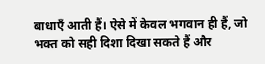बाधाएँ आती हैं। ऐसे में केवल भगवान ही हैं, जो भक्त को सही दिशा दिखा सकते हैं और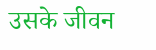उसके जीवन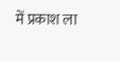में प्रकाश ला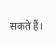सकते हैं।